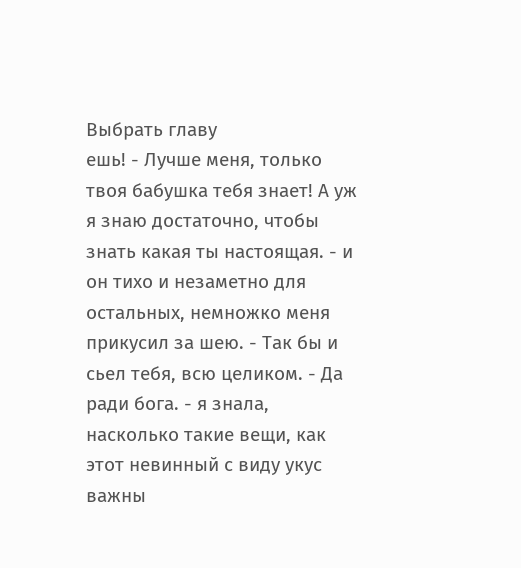Выбрать главу
ешь! - Лучше меня, только твоя бабушка тебя знает! А уж я знаю достаточно, чтобы знать какая ты настоящая. - и он тихо и незаметно для остальных, немножко меня прикусил за шею. - Так бы и сьел тебя, всю целиком. - Да ради бога. - я знала, насколько такие вещи, как этот невинный с виду укус важны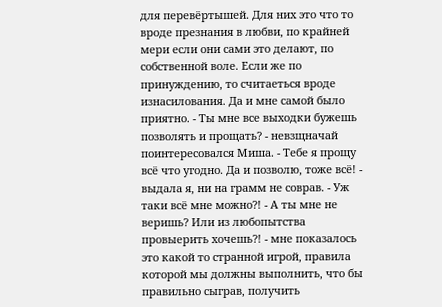для перевёртышей. Для них это что то вроде презнания в любви, по крайней мери если они сами это делают, по собственной воле. Если же по принуждению, то считаеться вроде изнасилования. Да и мне самой было приятно. - Ты мне все выходки бужешь позволять и прощать? - невзщначай поинтересовался Миша. - Тебе я прощу всё что угодно. Да и позволю, тоже всё! - выдала я, ни на грамм не соврав. - Уж таки всё мне можно?! - А ты мне не веришь? Или из любопытства провыерить хочешь?! - мне показалось это какой то странной игрой, правила которой мы должны выполнить, что бы правильно сыграв, получить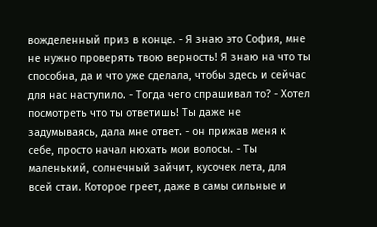вожделенный приз в конце. - Я знаю это София, мне не нужно проверять твою верность! Я знаю на что ты способна, да и что уже сделала, чтобы здесь и сейчас для нас наступило. - Тогда чего спрашивал то? - Хотел посмотреть что ты ответишь! Ты даже не задумываясь, дала мне ответ. - он прижав меня к себе, просто начал нюхать мои волосы. - Ты маленький, солнечный зайчит, кусочек лета, для всей стаи. Которое греет, даже в самы сильные и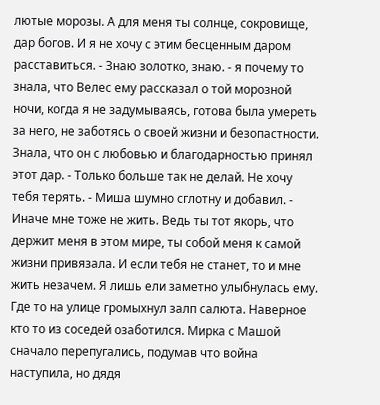лютые морозы. А для меня ты солнце, сокровище, дар богов. И я не хочу с этим бесценным даром расставиться. - Знаю золотко, знаю. - я почему то знала, что Велес ему рассказал о той морозной ночи, когда я не задумываясь, готова была умереть за него, не заботясь о своей жизни и безопастности. Знала, что он с любовью и благодарностью принял этот дар. - Только больше так не делай. Не хочу тебя терять. - Миша шумно сглотну и добавил. - Иначе мне тоже не жить. Ведь ты тот якорь, что держит меня в этом мире, ты собой меня к самой жизни привязала. И если тебя не станет, то и мне жить незачем. Я лишь ели заметно улыбнулась ему. Где то на улице громыхнул залп салюта. Наверное кто то из соседей озаботился. Мирка с Машой сначало перепугались, подумав что война наступила, но дядя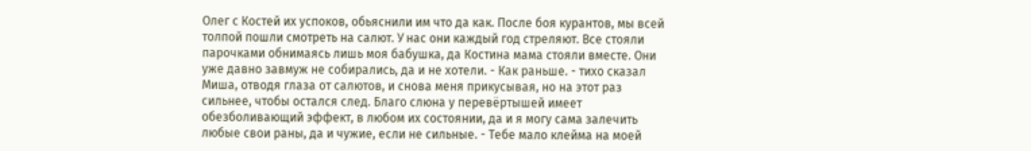Олег с Костей их успоков, обьяснили им что да как. После боя курантов, мы всей толпой пошли смотреть на салют. У нас они каждый год стреляют. Все стояли парочками обнимаясь лишь моя бабушка, да Костина мама стояли вместе. Они уже давно завмуж не собирались, да и не хотели. - Как раньше. - тихо сказал Миша, отводя глаза от салютов, и снова меня прикусывая, но на этот раз сильнее, чтобы остался след. Благо слюна у перевёртышей имеет обезболивающий эффект, в любом их состоянии, да и я могу сама залечить любые свои раны, да и чужие, если не сильные. - Тебе мало клейма на моей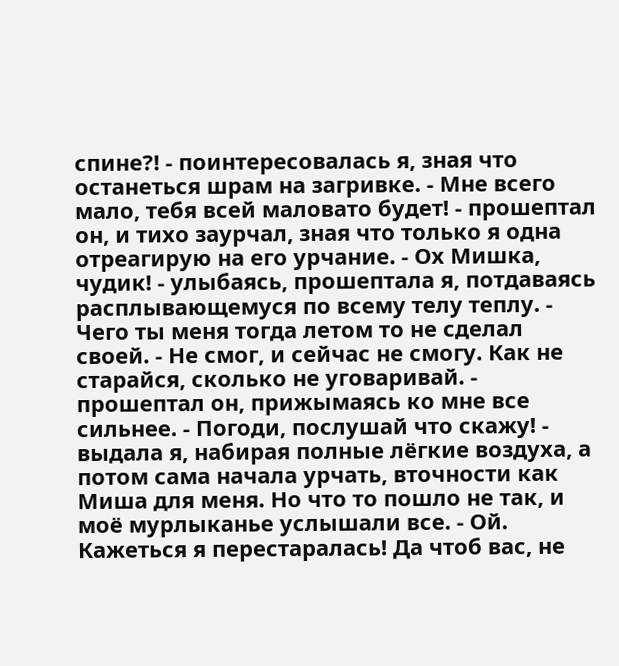спине?! - поинтересовалась я, зная что останеться шрам на загривке. - Мне всего мало, тебя всей маловато будет! - прошептал он, и тихо заурчал, зная что только я одна отреагирую на его урчание. - Ох Мишка, чудик! - улыбаясь, прошептала я, потдаваясь расплывающемуся по всему телу теплу. - Чего ты меня тогда летом то не сделал своей. - Не смог, и сейчас не смогу. Как не старайся, сколько не уговаривай. - прошептал он, прижымаясь ко мне все сильнее. - Погоди, послушай что скажу! - выдала я, набирая полные лёгкие воздуха, а потом сама начала урчать, вточности как Миша для меня. Но что то пошло не так, и моё мурлыканье услышали все. - Ой. Кажеться я перестаралась! Да чтоб вас, не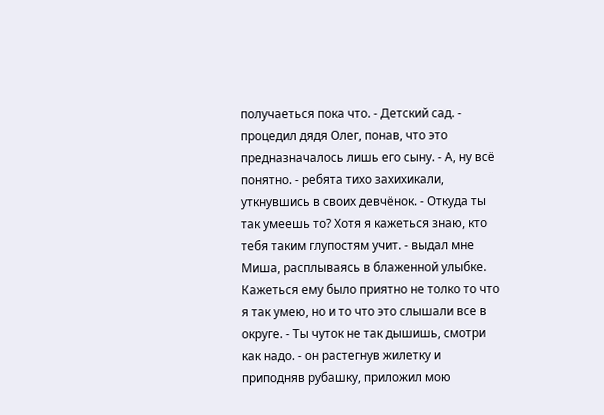получаеться пока что. - Детский сад. - процедил дядя Олег, понав, что это предназначалось лишь его сыну. - А, ну всё понятно. - ребята тихо захихикали, уткнувшись в своих девчёнок. - Откуда ты так умеешь то? Хотя я кажеться знаю, кто тебя таким глупостям учит. - выдал мне Миша, расплываясь в блаженной улыбке. Кажеться ему было приятно не толко то что я так умею, но и то что это слышали все в округе. - Ты чуток не так дышишь, смотри как надо. - он растегнув жилетку и приподняв рубашку, приложил мою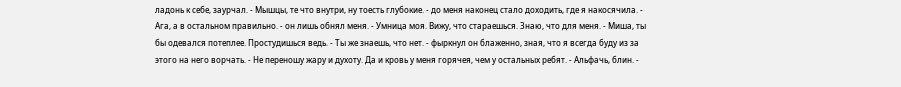ладонь к себе, заурчал. - Мышцы, те что внутри, ну тоесть глубокие. - до меня наконец стало доходить, где я накосячила. - Ага, а в остальном правильно. - он лишь обнял меня. - Умница моя. Вижу, что стараешься. Знаю, что для меня. - Миша, ты бы одевался потеплее. Простудишься ведь. - Ты же знаешь, что нет. - фыркнул он блаженно, зная, что я всегда буду из за этого на него ворчать. - Не переношу жару и духоту. Да и кровь у меня горячея, чем у остальных ребят. - Альфачь, блин. -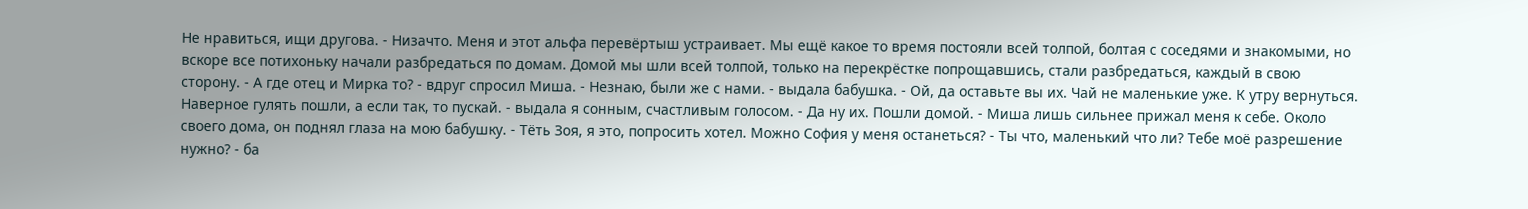Не нравиться, ищи другова. - Низачто. Меня и этот альфа перевёртыш устраивает. Мы ещё какое то время постояли всей толпой, болтая с соседями и знакомыми, но вскоре все потихоньку начали разбредаться по домам. Домой мы шли всей толпой, только на перекрёстке попрощавшись, стали разбредаться, каждый в свою сторону. - А где отец и Мирка то? - вдруг спросил Миша. - Незнаю, были же с нами. - выдала бабушка. - Ой, да оставьте вы их. Чай не маленькие уже. К утру вернуться. Наверное гулять пошли, а если так, то пускай. - выдала я сонным, счастливым голосом. - Да ну их. Пошли домой. - Миша лишь сильнее прижал меня к себе. Около своего дома, он поднял глаза на мою бабушку. - Тёть Зоя, я это, попросить хотел. Можно София у меня останеться? - Ты что, маленький что ли? Тебе моё разрешение нужно? - ба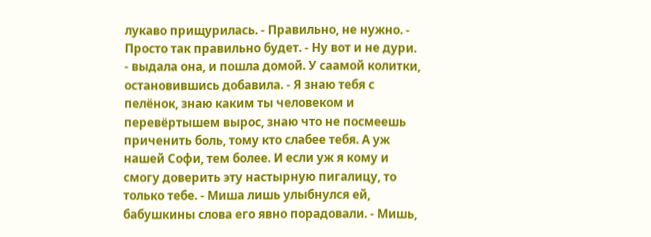лукаво прищурилась. - Правильно, не нужно. - Просто так правильно будет. - Ну вот и не дури. - выдала она, и пошла домой. У саамой колитки, остановившись добавила. - Я знаю тебя с пелёнок, знаю каким ты человеком и перевёртышем вырос, знаю что не посмеешь приченить боль, тому кто слабее тебя. А уж нашей Софи, тем более. И если уж я кому и смогу доверить эту настырную пигалицу, то только тебе. - Миша лишь улыбнулся ей, бабушкины слова его явно порадовали. - Мишь,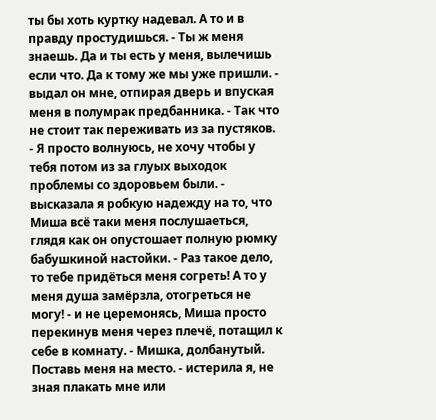ты бы хоть куртку надевал. А то и в правду простудишься. - Ты ж меня знаешь. Да и ты есть у меня, вылечишь если что. Да к тому же мы уже пришли. - выдал он мне, отпирая дверь и впуская меня в полумрак предбанника. - Так что не стоит так переживать из за пустяков. - Я просто волнуюсь, не хочу чтобы у тебя потом из за глуых выходок проблемы со здоровьем были. - высказала я робкую надежду на то, что Миша всё таки меня послушаеться, глядя как он опустошает полную рюмку бабушкиной настойки. - Раз такое дело, то тебе придёться меня согреть! А то у меня душа замёрзла, отогреться не могу! - и не церемонясь, Миша просто перекинув меня через плечё, потащил к себе в комнату. - Мишка, долбанутый. Поставь меня на место. - истерила я, не зная плакать мне или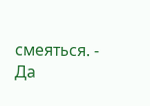смеяться. - Да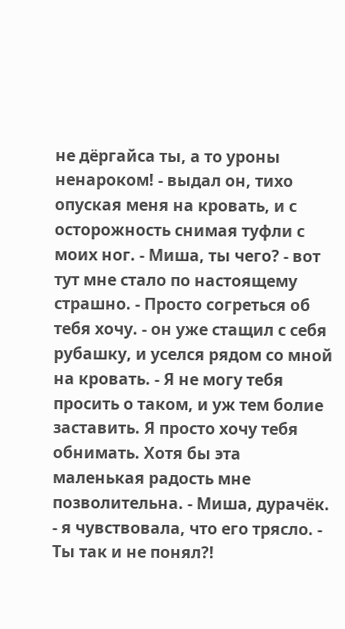не дёргайса ты, а то уроны ненароком! - выдал он, тихо опуская меня на кровать, и с осторожность снимая туфли с моих ног. - Миша, ты чего? - вот тут мне стало по настоящему страшно. - Просто согреться об тебя хочу. - он уже стащил с себя рубашку, и уселся рядом со мной на кровать. - Я не могу тебя просить о таком, и уж тем болие заставить. Я просто хочу тебя обнимать. Хотя бы эта маленькая радость мне позволительна. - Миша, дурачёк. - я чувствовала, что его трясло. - Ты так и не понял?!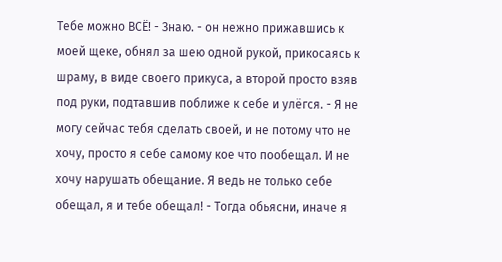Тебе можно ВСЁ! - Знаю. - он нежно прижавшись к моей щеке, обнял за шею одной рукой, прикосаясь к шраму, в виде своего прикуса, а второй просто взяв под руки, подтавшив поближе к себе и улёгся. - Я не могу сейчас тебя сделать своей, и не потому что не хочу, просто я себе самому кое что пообещал. И не хочу нарушать обещание. Я ведь не только себе обещал, я и тебе обещал! - Тогда обьясни, иначе я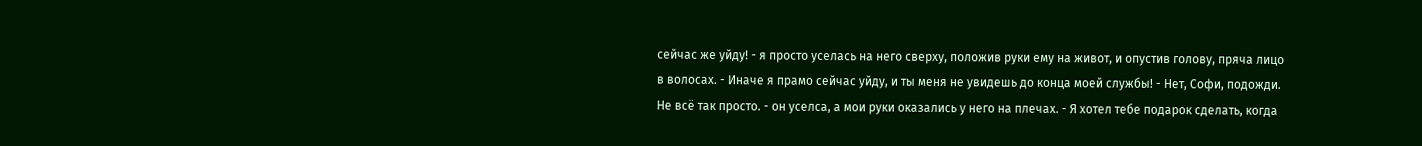сейчас же уйду! - я просто уселась на него сверху, положив руки ему на живот, и опустив голову, пряча лицо в волосах. - Иначе я прамо сейчас уйду, и ты меня не увидешь до конца моей службы! - Нет, Софи, подожди. Не всё так просто. - он уселса, а мои руки оказались у него на плечах. - Я хотел тебе подарок сделать, когда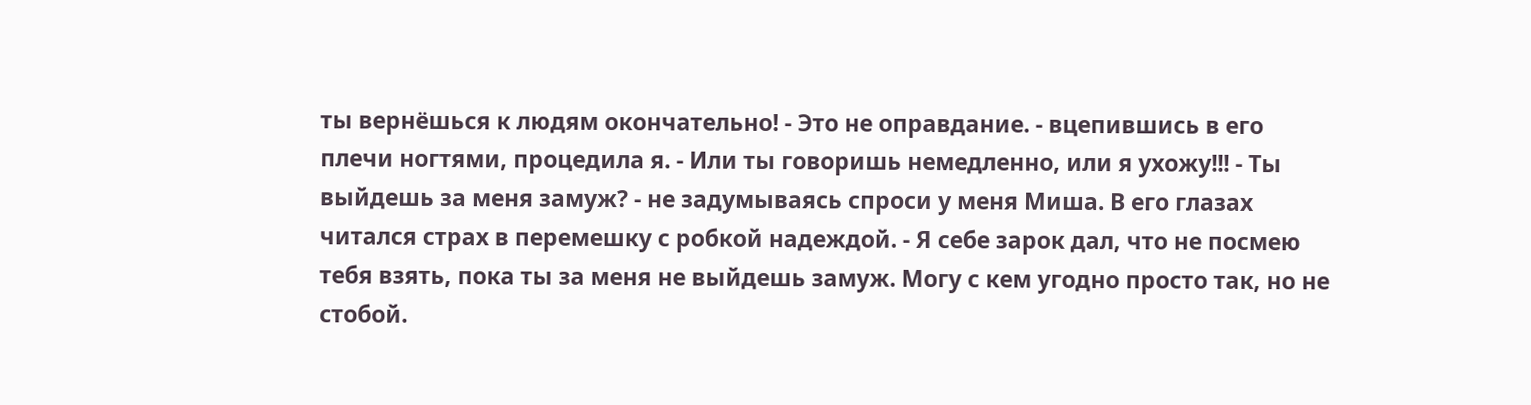ты вернёшься к людям окончательно! - Это не оправдание. - вцепившись в его плечи ногтями, процедила я. - Или ты говоришь немедленно, или я ухожу!!! - Ты выйдешь за меня замуж? - не задумываясь спроси у меня Миша. В его глазах читался страх в перемешку с робкой надеждой. - Я себе зарок дал, что не посмею тебя взять, пока ты за меня не выйдешь замуж. Могу с кем угодно просто так, но не стобой.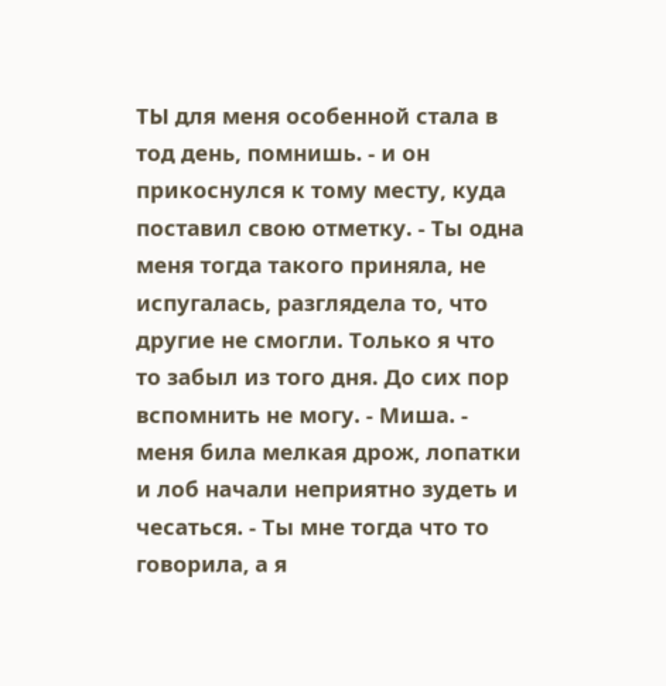ТЫ для меня особенной стала в тод день, помнишь. - и он прикоснулся к тому месту, куда поставил свою отметку. - Ты одна меня тогда такого приняла, не испугалась, разглядела то, что другие не смогли. Только я что то забыл из того дня. До сих пор вспомнить не могу. - Миша. - меня била мелкая дрож, лопатки и лоб начали неприятно зудеть и чесаться. - Ты мне тогда что то говорила, а я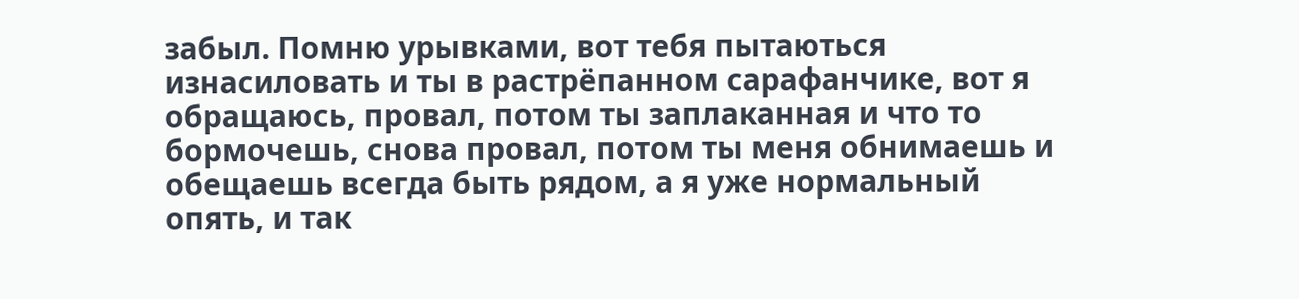забыл. Помню урывками, вот тебя пытаються изнасиловать и ты в растрёпанном сарафанчике, вот я обращаюсь, провал, потом ты заплаканная и что то бормочешь, снова провал, потом ты меня обнимаешь и обещаешь всегда быть рядом, а я уже нормальный опять, и так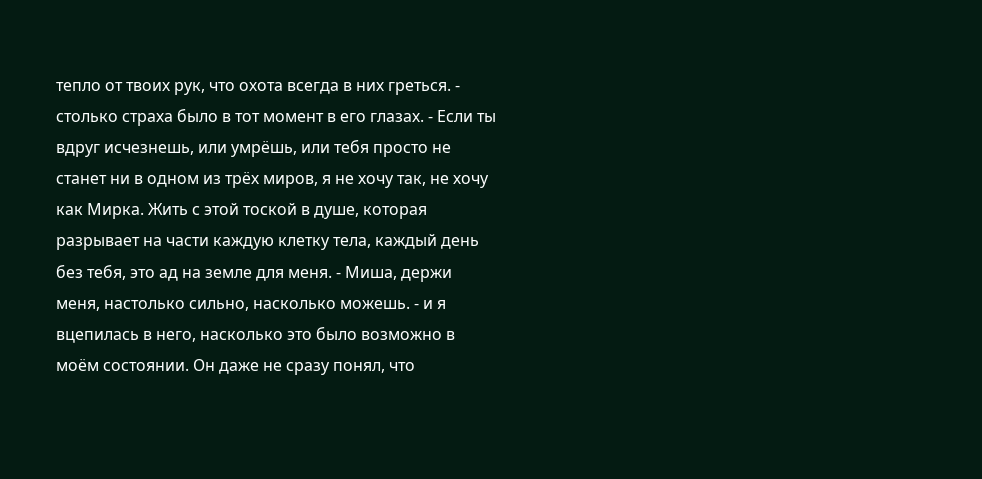тепло от твоих рук, что охота всегда в них греться. - столько страха было в тот момент в его глазах. - Если ты вдруг исчезнешь, или умрёшь, или тебя просто не станет ни в одном из трёх миров, я не хочу так, не хочу как Мирка. Жить с этой тоской в душе, которая разрывает на части каждую клетку тела, каждый день без тебя, это ад на земле для меня. - Миша, держи меня, настолько сильно, насколько можешь. - и я вцепилась в него, насколько это было возможно в моём состоянии. Он даже не сразу понял, что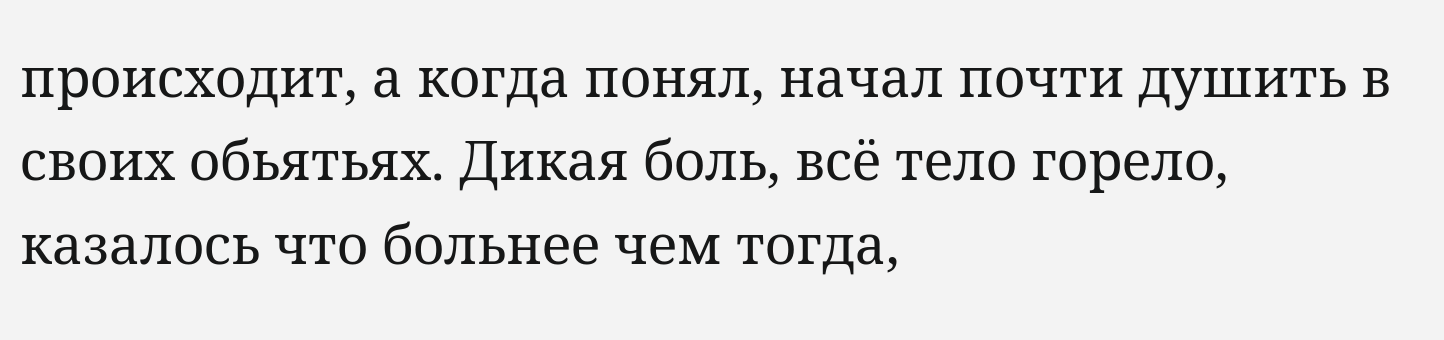происходит, а когда понял, начал почти душить в своих обьятьях. Дикая боль, всё тело горело, казалось что больнее чем тогда,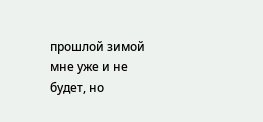прошлой зимой мне уже и не будет, но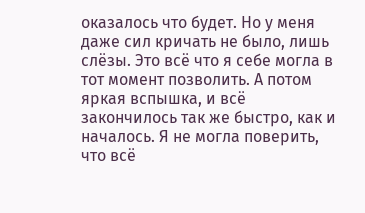оказалось что будет. Но у меня даже сил кричать не было, лишь слёзы. Это всё что я себе могла в тот момент позволить. А потом яркая вспышка, и всё закончилось так же быстро, как и началось. Я не могла поверить, что всё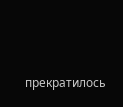прекратилось